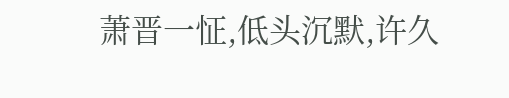萧晋一怔,低头沉默,许久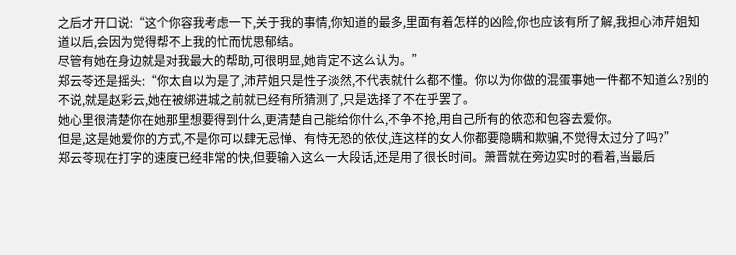之后才开口说:“这个你容我考虑一下,关于我的事情,你知道的最多,里面有着怎样的凶险,你也应该有所了解,我担心沛芹姐知道以后,会因为觉得帮不上我的忙而忧思郁结。
尽管有她在身边就是对我最大的帮助,可很明显,她肯定不这么认为。”
郑云苓还是摇头:“你太自以为是了,沛芹姐只是性子淡然,不代表就什么都不懂。你以为你做的混蛋事她一件都不知道么?别的不说,就是赵彩云,她在被绑进城之前就已经有所猜测了,只是选择了不在乎罢了。
她心里很清楚你在她那里想要得到什么,更清楚自己能给你什么,不争不抢,用自己所有的依恋和包容去爱你。
但是,这是她爱你的方式,不是你可以肆无忌惮、有恃无恐的依仗,连这样的女人你都要隐瞒和欺骗,不觉得太过分了吗?”
郑云苓现在打字的速度已经非常的快,但要输入这么一大段话,还是用了很长时间。萧晋就在旁边实时的看着,当最后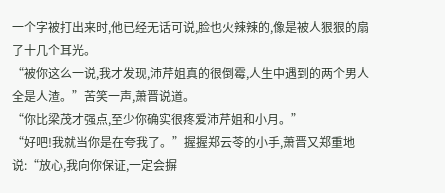一个字被打出来时,他已经无话可说,脸也火辣辣的,像是被人狠狠的扇了十几个耳光。
“被你这么一说,我才发现,沛芹姐真的很倒霉,人生中遇到的两个男人全是人渣。”苦笑一声,萧晋说道。
“你比梁茂才强点,至少你确实很疼爱沛芹姐和小月。”
“好吧!我就当你是在夸我了。”握握郑云苓的小手,萧晋又郑重地说:“放心,我向你保证,一定会摒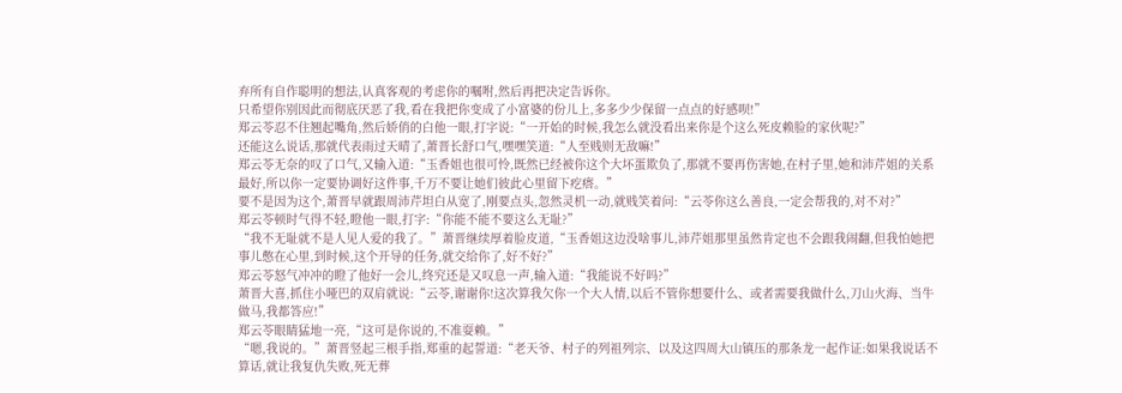弃所有自作聪明的想法,认真客观的考虑你的嘱咐,然后再把决定告诉你。
只希望你别因此而彻底厌恶了我,看在我把你变成了小富婆的份儿上,多多少少保留一点点的好感呗!”
郑云苓忍不住翘起嘴角,然后娇俏的白他一眼,打字说:“一开始的时候,我怎么就没看出来你是个这么死皮赖脸的家伙呢?”
还能这么说话,那就代表雨过天晴了,萧晋长舒口气,嘿嘿笑道:“人至贱则无敌嘛!”
郑云苓无奈的叹了口气,又输入道:“玉香姐也很可怜,既然已经被你这个大坏蛋欺负了,那就不要再伤害她,在村子里,她和沛芹姐的关系最好,所以你一定要协调好这件事,千万不要让她们彼此心里留下疙瘩。”
要不是因为这个,萧晋早就跟周沛芹坦白从宽了,刚要点头,忽然灵机一动,就贱笑着问:“云苓你这么善良,一定会帮我的,对不对?”
郑云苓顿时气得不轻,瞪他一眼,打字:“你能不能不要这么无耻?”
“我不无耻就不是人见人爱的我了。”萧晋继续厚着脸皮道,“玉香姐这边没啥事儿,沛芹姐那里虽然肯定也不会跟我闹翻,但我怕她把事儿憋在心里,到时候,这个开导的任务,就交给你了,好不好?”
郑云苓怒气冲冲的瞪了他好一会儿,终究还是又叹息一声,输入道:“我能说不好吗?”
萧晋大喜,抓住小哑巴的双肩就说:“云苓,谢谢你!这次算我欠你一个大人情,以后不管你想要什么、或者需要我做什么,刀山火海、当牛做马,我都答应!”
郑云苓眼睛猛地一亮,“这可是你说的,不准耍赖。”
“嗯,我说的。”萧晋竖起三根手指,郑重的起誓道:“老天爷、村子的列祖列宗、以及这四周大山镇压的那条龙一起作证:如果我说话不算话,就让我复仇失败,死无葬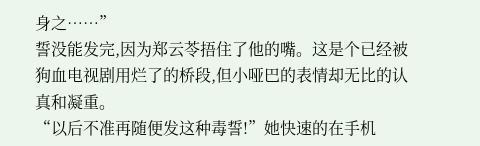身之……”
誓没能发完,因为郑云苓捂住了他的嘴。这是个已经被狗血电视剧用烂了的桥段,但小哑巴的表情却无比的认真和凝重。
“以后不准再随便发这种毒誓!”她快速的在手机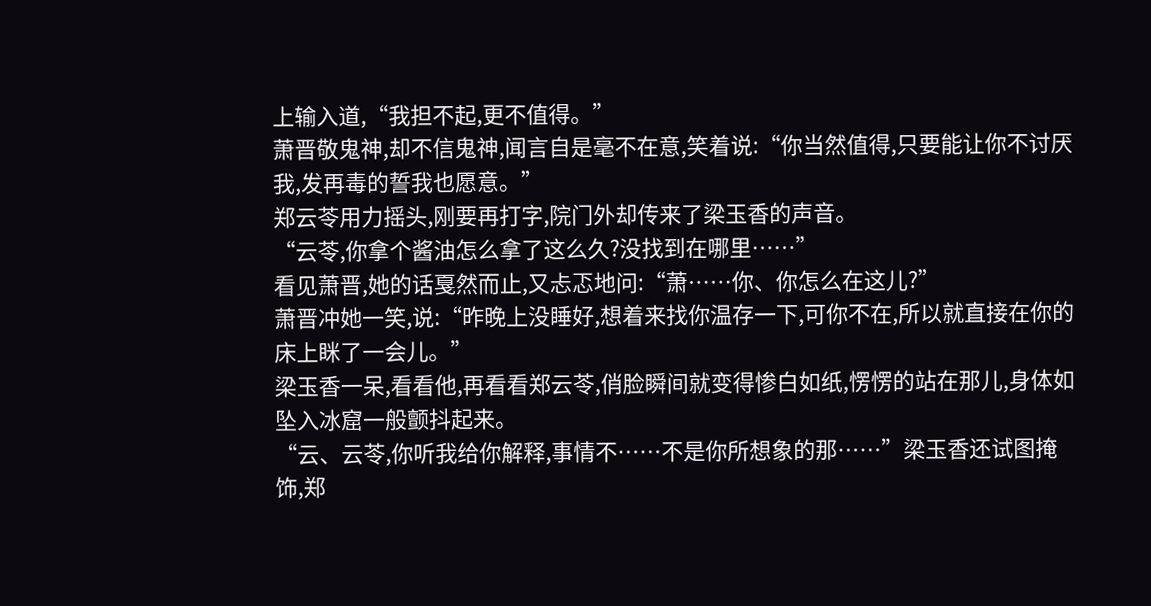上输入道,“我担不起,更不值得。”
萧晋敬鬼神,却不信鬼神,闻言自是毫不在意,笑着说:“你当然值得,只要能让你不讨厌我,发再毒的誓我也愿意。”
郑云苓用力摇头,刚要再打字,院门外却传来了梁玉香的声音。
“云苓,你拿个酱油怎么拿了这么久?没找到在哪里……”
看见萧晋,她的话戛然而止,又忐忑地问:“萧……你、你怎么在这儿?”
萧晋冲她一笑,说:“昨晚上没睡好,想着来找你温存一下,可你不在,所以就直接在你的床上眯了一会儿。”
梁玉香一呆,看看他,再看看郑云苓,俏脸瞬间就变得惨白如纸,愣愣的站在那儿,身体如坠入冰窟一般颤抖起来。
“云、云苓,你听我给你解释,事情不……不是你所想象的那……”梁玉香还试图掩饰,郑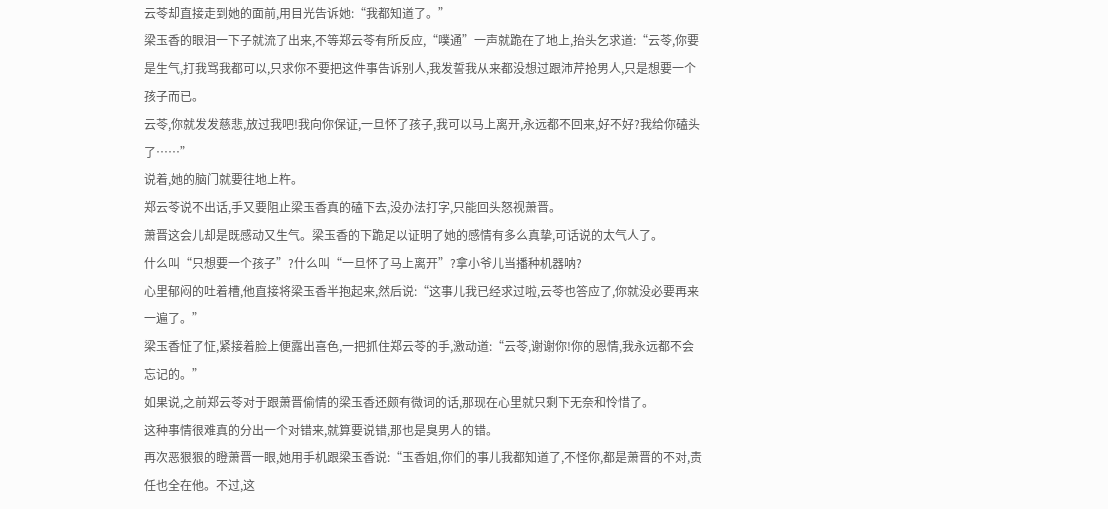云苓却直接走到她的面前,用目光告诉她:“我都知道了。”
梁玉香的眼泪一下子就流了出来,不等郑云苓有所反应,“噗通”一声就跪在了地上,抬头乞求道:“云苓,你要是生气,打我骂我都可以,只求你不要把这件事告诉别人,我发誓我从来都没想过跟沛芹抢男人,只是想要一个孩子而已。
云苓,你就发发慈悲,放过我吧!我向你保证,一旦怀了孩子,我可以马上离开,永远都不回来,好不好?我给你磕头了……”
说着,她的脑门就要往地上杵。
郑云苓说不出话,手又要阻止梁玉香真的磕下去,没办法打字,只能回头怒视萧晋。
萧晋这会儿却是既感动又生气。梁玉香的下跪足以证明了她的感情有多么真挚,可话说的太气人了。
什么叫“只想要一个孩子”?什么叫“一旦怀了马上离开”?拿小爷儿当播种机器呐?
心里郁闷的吐着槽,他直接将梁玉香半抱起来,然后说:“这事儿我已经求过啦,云苓也答应了,你就没必要再来一遍了。”
梁玉香怔了怔,紧接着脸上便露出喜色,一把抓住郑云苓的手,激动道:“云苓,谢谢你!你的恩情,我永远都不会忘记的。”
如果说,之前郑云苓对于跟萧晋偷情的梁玉香还颇有微词的话,那现在心里就只剩下无奈和怜惜了。
这种事情很难真的分出一个对错来,就算要说错,那也是臭男人的错。
再次恶狠狠的瞪萧晋一眼,她用手机跟梁玉香说:“玉香姐,你们的事儿我都知道了,不怪你,都是萧晋的不对,责任也全在他。不过,这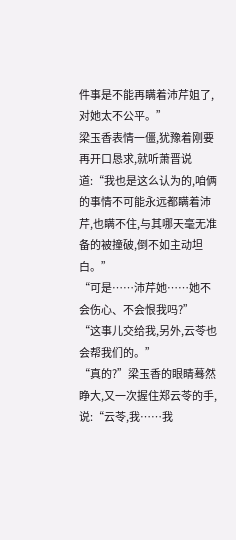件事是不能再瞒着沛芹姐了,对她太不公平。”
梁玉香表情一僵,犹豫着刚要再开口恳求,就听萧晋说道:“我也是这么认为的,咱俩的事情不可能永远都瞒着沛芹,也瞒不住,与其哪天毫无准备的被撞破,倒不如主动坦白。”
“可是……沛芹她……她不会伤心、不会恨我吗?”
“这事儿交给我,另外,云苓也会帮我们的。”
“真的?”梁玉香的眼睛蓦然睁大,又一次握住郑云苓的手,说:“云苓,我……我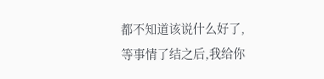都不知道该说什么好了,等事情了结之后,我给你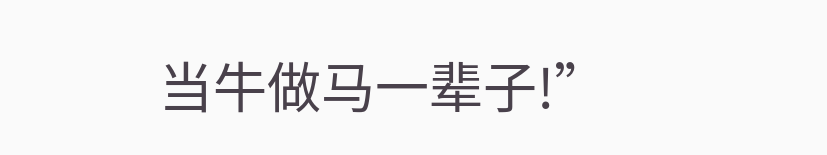当牛做马一辈子!”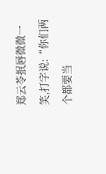郑云苓抿唇微微一笑,打字说:“你们两个都要当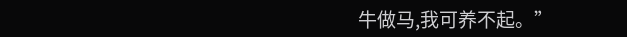牛做马,我可养不起。”